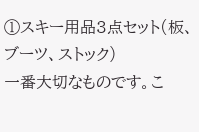①スキー用品3点セット(板、ブーツ、ストック)
一番大切なものです。こ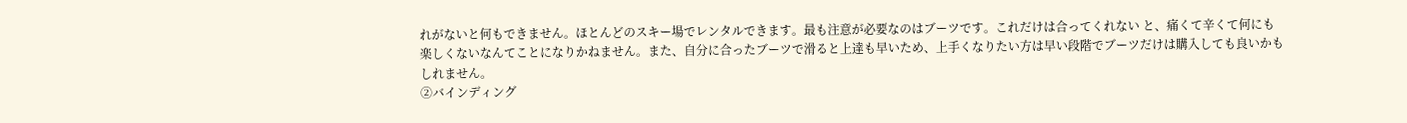れがないと何もできません。ほとんどのスキー場でレンタルできます。最も注意が必要なのはブーツです。これだけは合ってくれない と、痛くて辛くて何にも楽しくないなんてことになりかねません。また、自分に合ったブーツで滑ると上達も早いため、上手くなりたい方は早い段階でブーツだけは購入しても良いかもしれません。
②バインディング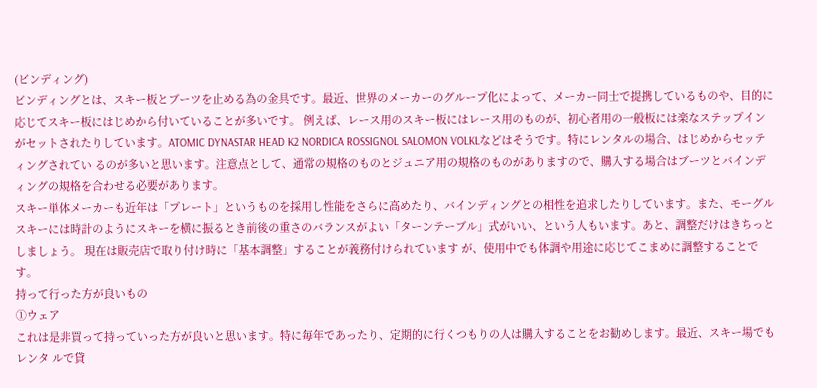(ビンディング)
ビンディングとは、スキー板とブーツを止める為の金具です。最近、世界のメーカーのグループ化によって、メーカー同士で提携しているものや、目的に応じてスキー板にはじめから付いていることが多いです。 例えば、レース用のスキー板にはレース用のものが、初心者用の一般板には楽なステップインがセットされたりしています。ATOMIC DYNASTAR HEAD K2 NORDICA ROSSIGNOL SALOMON VOLKLなどはそうです。特にレンタルの場合、はじめからセッティングされてい るのが多いと思います。注意点として、通常の規格のものとジュニア用の規格のものがありますので、購入する場合はブーツとバインディングの規格を合わせる必要があります。
スキー単体メーカーも近年は「プレート」というものを採用し性能をさらに高めたり、バインディングとの相性を追求したりしています。また、モーグルスキーには時計のようにスキーを横に振るとき前後の重さのバランスがよい「ターンテーブル」式がいい、という人もいます。あと、調整だけはきちっとしましょう。 現在は販売店で取り付け時に「基本調整」することが義務付けられています が、使用中でも体調や用途に応じてこまめに調整することです。
持って行った方が良いもの
①ウェア
これは是非買って持っていった方が良いと思います。特に毎年であったり、定期的に行くつもりの人は購入することをお勧めします。最近、スキー場でもレンタ ルで貸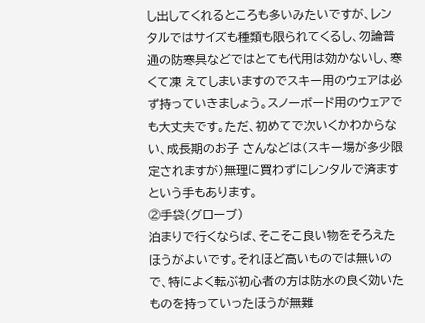し出してくれるところも多いみたいですが、レンタルではサイズも種類も限られてくるし、勿論普通の防寒具などではとても代用は効かないし、寒くて凍 えてしまいますのでスキー用のウェアは必ず持っていきましょう。スノーボード用のウェアでも大丈夫です。ただ、初めてで次いくかわからない、成長期のお子 さんなどは(スキー場が多少限定されますが)無理に買わずにレンタルで済ますという手もあります。
②手袋(グローブ)
泊まりで行くならば、そこそこ良い物をそろえたほうがよいです。それほど高いものでは無いので、特によく転ぶ初心者の方は防水の良く効いたものを持っていったほうが無難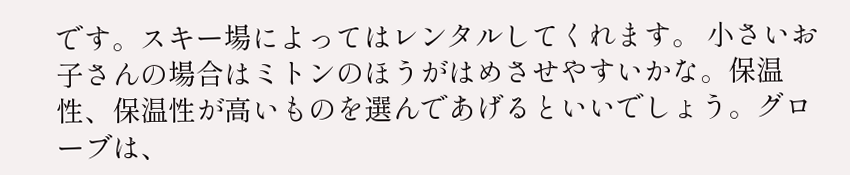です。スキー場によってはレンタルしてくれます。 小さいお子さんの場合はミトンのほうがはめさせやすいかな。保温性、保温性が高いものを選んであげるといいでしょう。グローブは、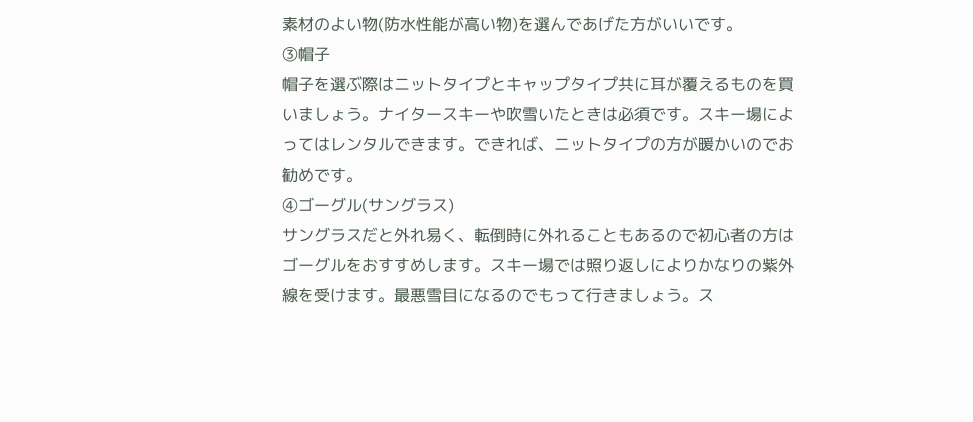素材のよい物(防水性能が高い物)を選んであげた方がいいです。
③帽子
帽子を選ぶ際はニットタイプとキャップタイプ共に耳が覆えるものを買いましょう。ナイタースキーや吹雪いたときは必須です。スキー場によってはレンタルできます。できれば、ニットタイプの方が暖かいのでお勧めです。
④ゴーグル(サングラス)
サングラスだと外れ易く、転倒時に外れることもあるので初心者の方はゴーグルをおすすめします。スキー場では照り返しによりかなりの紫外線を受けます。最悪雪目になるのでもって行きましょう。ス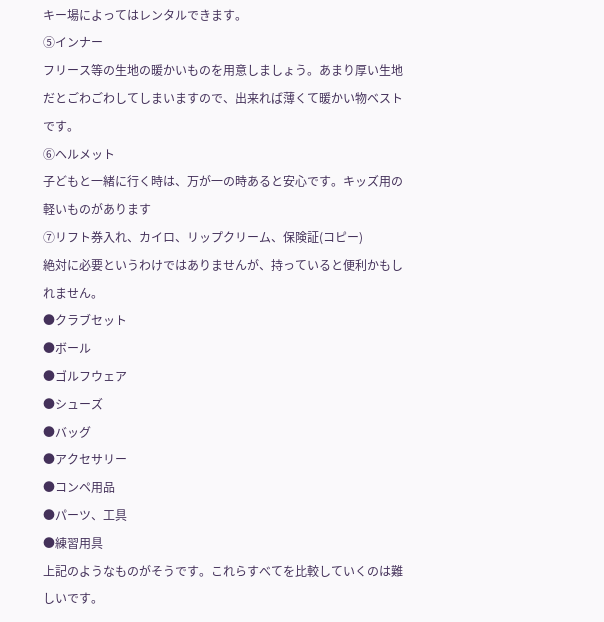キー場によってはレンタルできます。
⑤インナー
フリース等の生地の暖かいものを用意しましょう。あまり厚い生地だとごわごわしてしまいますので、出来れば薄くて暖かい物ベストです。
⑥ヘルメット
子どもと一緒に行く時は、万が一の時あると安心です。キッズ用の軽いものがあります
⑦リフト券入れ、カイロ、リップクリーム、保険証(コピー)
絶対に必要というわけではありませんが、持っていると便利かもしれません。
●クラブセット
●ボール
●ゴルフウェア
●シューズ
●バッグ
●アクセサリー
●コンペ用品
●パーツ、工具
●練習用具
上記のようなものがそうです。これらすべてを比較していくのは難しいです。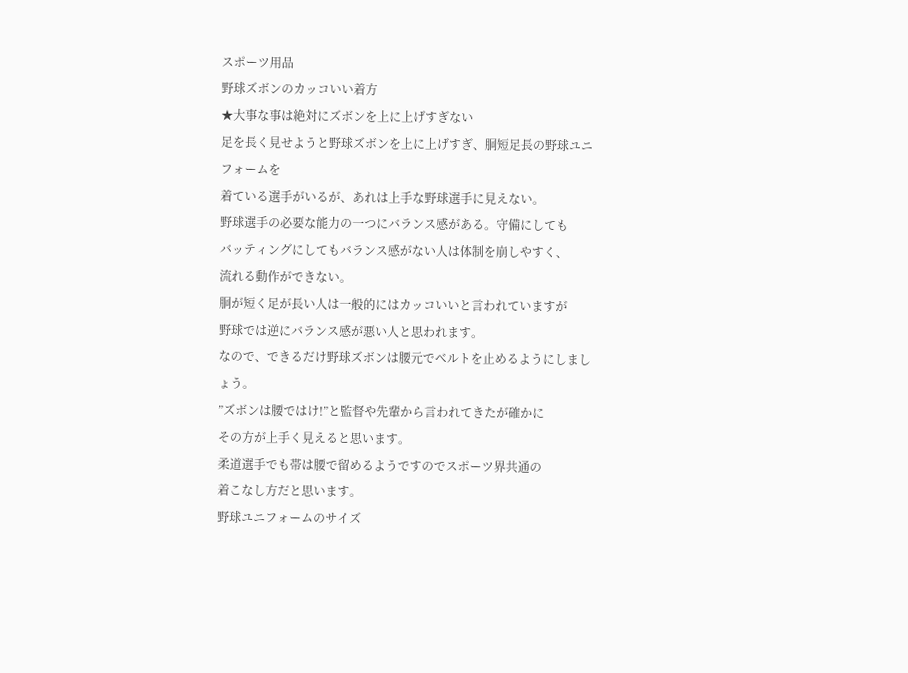スポーツ用品
野球ズボンのカッコいい着方
★大事な事は絶対にズボンを上に上げすぎない
足を長く見せようと野球ズボンを上に上げすぎ、胴短足長の野球ユニフォームを
着ている選手がいるが、あれは上手な野球選手に見えない。
野球選手の必要な能力の一つにバランス感がある。守備にしても
バッティングにしてもバランス感がない人は体制を崩しやすく、
流れる動作ができない。
胴が短く足が長い人は一般的にはカッコいいと言われていますが
野球では逆にバランス感が悪い人と思われます。
なので、できるだけ野球ズボンは腰元でベルトを止めるようにしましょう。
”ズボンは腰ではけ!”と監督や先輩から言われてきたが確かに
その方が上手く見えると思います。
柔道選手でも帯は腰で留めるようですのでスポーツ界共通の
着こなし方だと思います。
野球ユニフォームのサイズ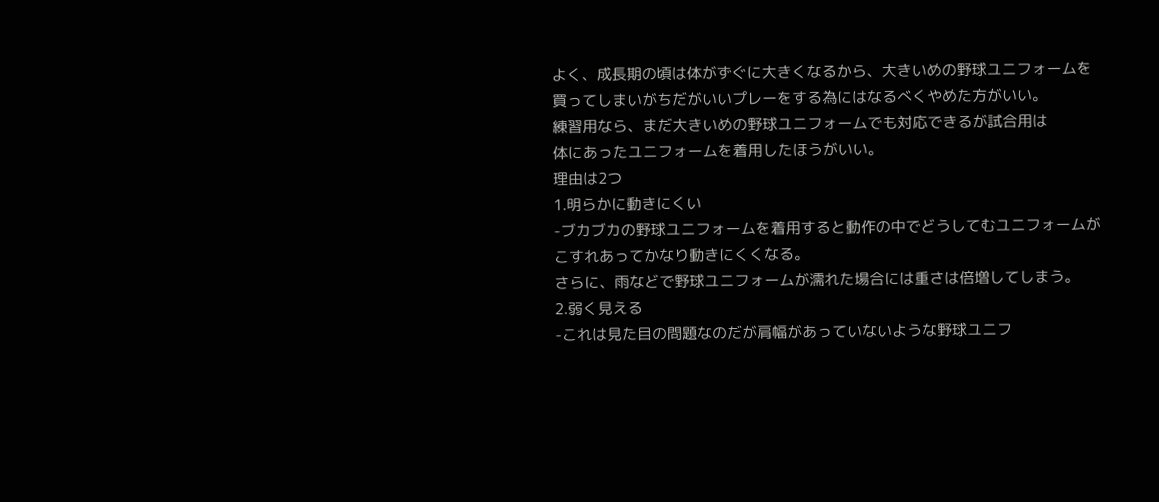よく、成長期の頃は体がずぐに大きくなるから、大きいめの野球ユニフォームを
買ってしまいがちだがいいプレーをする為にはなるべくやめた方がいい。
練習用なら、まだ大きいめの野球ユニフォームでも対応できるが試合用は
体にあったユニフォームを着用したほうがいい。
理由は2つ
1.明らかに動きにくい
-ブカブカの野球ユニフォームを着用すると動作の中でどうしてむユニフォームが
こすれあってかなり動きにくくなる。
さらに、雨などで野球ユニフォームが濡れた場合には重さは倍増してしまう。
2.弱く見える
-これは見た目の問題なのだが肩幅があっていないような野球ユニフ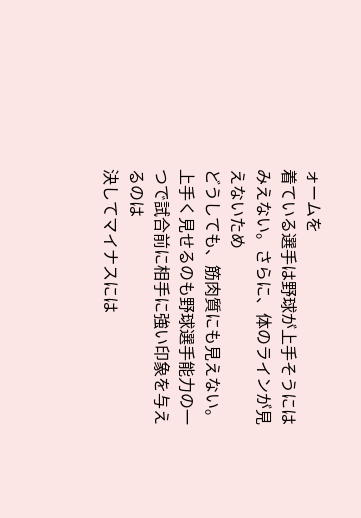ォームを
着ている選手は野球が上手そうにはみえない。さらに、体のラインが見えないため
どうしても、筋肉質にも見えない。
上手く見せるのも野球選手能力の一つで試合前に相手に強い印象を与えるのは
決してマイナスには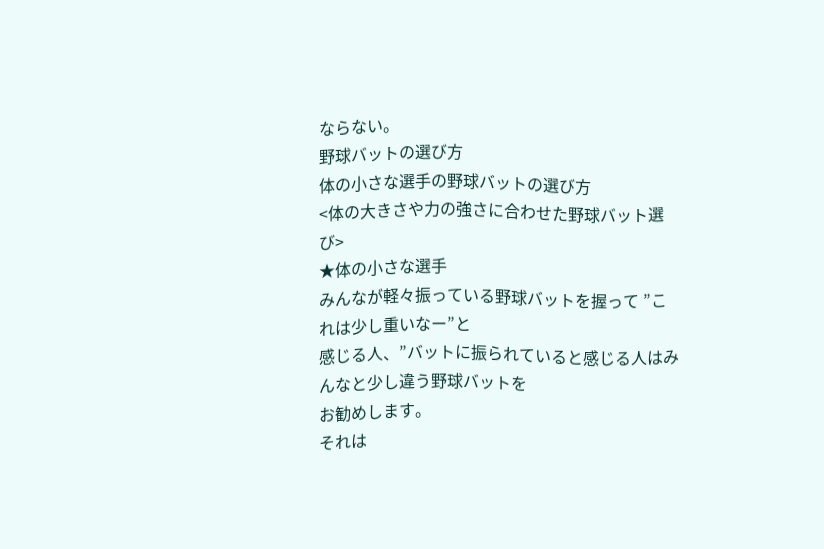ならない。
野球バットの選び方
体の小さな選手の野球バットの選び方
<体の大きさや力の強さに合わせた野球バット選び>
★体の小さな選手
みんなが軽々振っている野球バットを握って ”これは少し重いなー”と
感じる人、”バットに振られていると感じる人はみんなと少し違う野球バットを
お勧めします。
それは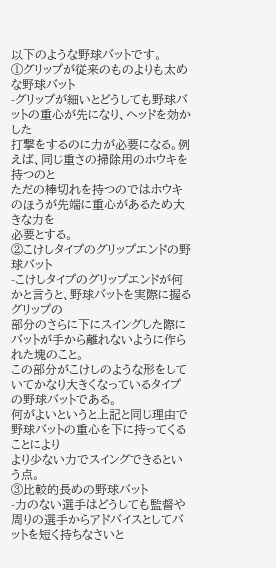以下のような野球バットです。
①グリップが従来のものよりも太めな野球バット
-グリップが細いとどうしても野球バットの重心が先になり、ヘッドを効かした
打撃をするのに力が必要になる。例えば、同じ重さの掃除用のホウキを持つのと
ただの棒切れを持つのではホウキのほうが先端に重心があるため大きな力を
必要とする。
②こけしタイプのグリップエンドの野球バット
-こけしタイプのグリップエンドが何かと言うと、野球バットを実際に握るグリップの
部分のさらに下にスイングした際にバットが手から離れないように作られた塊のこと。
この部分がこけしのような形をしていてかなり大きくなっているタイプの野球バットである。
何がよいというと上記と同じ理由で野球バットの重心を下に持ってくることにより
より少ない力でスイングできるという点。
③比較的長めの野球バット
-力のない選手はどうしても監督や周りの選手からアドバイスとしてバットを短く持ちなさいと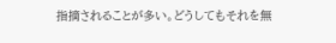指摘されることが多い。どうしてもそれを無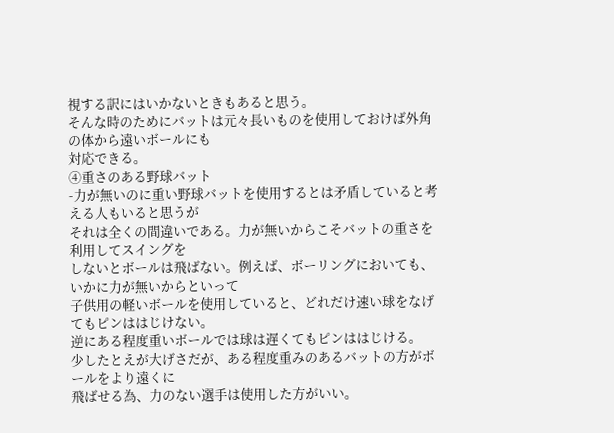視する訳にはいかないときもあると思う。
そんな時のためにバットは元々長いものを使用しておけば外角の体から遠いボールにも
対応できる。
④重さのある野球バット
-力が無いのに重い野球バットを使用するとは矛盾していると考える人もいると思うが
それは全くの間違いである。力が無いからこそバットの重さを利用してスイングを
しないとボールは飛ばない。例えば、ボーリングにおいても、いかに力が無いからといって
子供用の軽いボールを使用していると、どれだけ速い球をなげてもピンははじけない。
逆にある程度重いボールでは球は遅くてもピンははじける。
少したとえが大げさだが、ある程度重みのあるバットの方がボールをより遠くに
飛ばせる為、力のない選手は使用した方がいい。